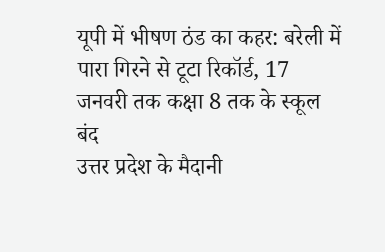यूपी में भीषण ठंड का कहर: बरेली में पारा गिरने से टूटा रिकॉर्ड, 17 जनवरी तक कक्षा 8 तक के स्कूल बंद
उत्तर प्रदेश के मैदानी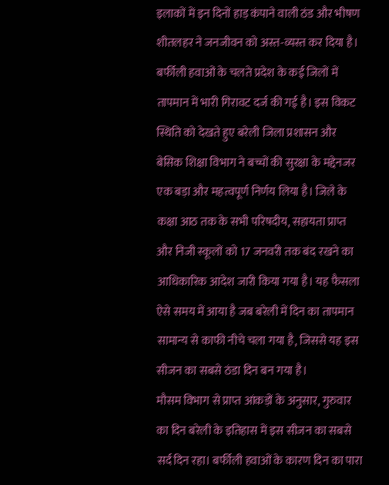इलाकों में इन दिनों हाड़ कंपाने वाली ठंड और भीषण शीतलहर ने जनजीवन को अस्त-व्यस्त कर दिया है। बर्फीली हवाओं के चलते प्रदेश के कई जिलों में तापमान में भारी गिरावट दर्ज की गई है। इस विकट स्थिति को देखते हुए बरेली जिला प्रशासन और बेसिक शिक्षा विभाग ने बच्चों की सुरक्षा के मद्देनजर एक बड़ा और महत्वपूर्ण निर्णय लिया है। जिले के कक्षा आठ तक के सभी परिषदीय, सहायता प्राप्त और निजी स्कूलों को 17 जनवरी तक बंद रखने का आधिकारिक आदेश जारी किया गया है। यह फैसला ऐसे समय में आया है जब बरेली में दिन का तापमान सामान्य से काफी नीचे चला गया है, जिससे यह इस सीजन का सबसे ठंडा दिन बन गया है।
मौसम विभाग से प्राप्त आंकड़ों के अनुसार, गुरुवार का दिन बरेली के इतिहास में इस सीजन का सबसे सर्द दिन रहा। बर्फीली हवाओं के कारण दिन का पारा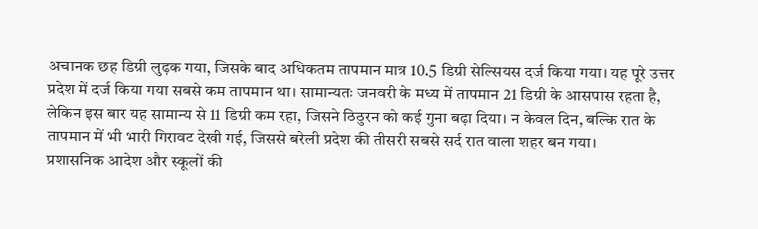अचानक छह डिग्री लुढ़क गया, जिसके बाद अधिकतम तापमान मात्र 10.5 डिग्री सेल्सियस दर्ज किया गया। यह पूरे उत्तर प्रदेश में दर्ज किया गया सबसे कम तापमान था। सामान्यतः जनवरी के मध्य में तापमान 21 डिग्री के आसपास रहता है, लेकिन इस बार यह सामान्य से 11 डिग्री कम रहा, जिसने ठिठुरन को कई गुना बढ़ा दिया। न केवल दिन, बल्कि रात के तापमान में भी भारी गिरावट देखी गई, जिससे बरेली प्रदेश की तीसरी सबसे सर्द रात वाला शहर बन गया।
प्रशासनिक आदेश और स्कूलों की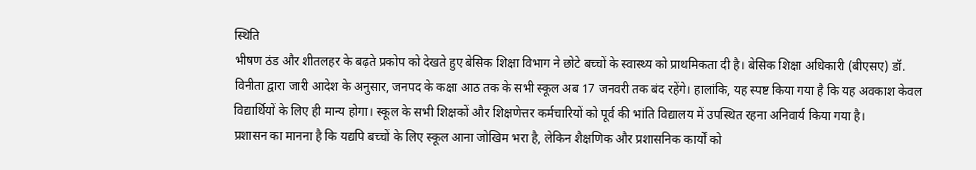स्थिति
भीषण ठंड और शीतलहर के बढ़ते प्रकोप को देखते हुए बेसिक शिक्षा विभाग ने छोटे बच्चों के स्वास्थ्य को प्राथमिकता दी है। बेसिक शिक्षा अधिकारी (बीएसए) डॉ. विनीता द्वारा जारी आदेश के अनुसार, जनपद के कक्षा आठ तक के सभी स्कूल अब 17 जनवरी तक बंद रहेंगे। हालांकि, यह स्पष्ट किया गया है कि यह अवकाश केवल विद्यार्थियों के लिए ही मान्य होगा। स्कूल के सभी शिक्षकों और शिक्षणेत्तर कर्मचारियों को पूर्व की भांति विद्यालय में उपस्थित रहना अनिवार्य किया गया है।
प्रशासन का मानना है कि यद्यपि बच्चों के लिए स्कूल आना जोखिम भरा है, लेकिन शैक्षणिक और प्रशासनिक कार्यों को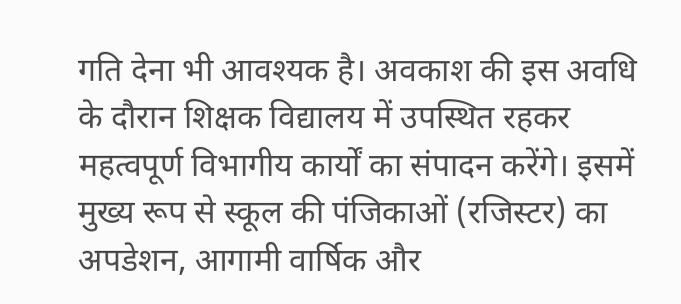गति देना भी आवश्यक है। अवकाश की इस अवधि के दौरान शिक्षक विद्यालय में उपस्थित रहकर महत्वपूर्ण विभागीय कार्यों का संपादन करेंगे। इसमें मुख्य रूप से स्कूल की पंजिकाओं (रजिस्टर) का अपडेशन, आगामी वार्षिक और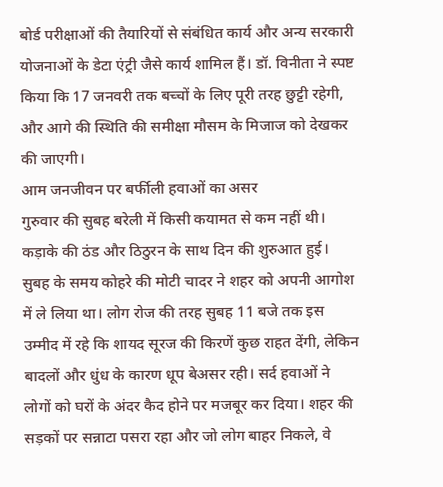बोर्ड परीक्षाओं की तैयारियों से संबंधित कार्य और अन्य सरकारी योजनाओं के डेटा एंट्री जैसे कार्य शामिल हैं। डॉ. विनीता ने स्पष्ट किया कि 17 जनवरी तक बच्चों के लिए पूरी तरह छुट्टी रहेगी, और आगे की स्थिति की समीक्षा मौसम के मिजाज को देखकर की जाएगी।
आम जनजीवन पर बर्फीली हवाओं का असर
गुरुवार की सुबह बरेली में किसी कयामत से कम नहीं थी। कड़ाके की ठंड और ठिठुरन के साथ दिन की शुरुआत हुई। सुबह के समय कोहरे की मोटी चादर ने शहर को अपनी आगोश में ले लिया था। लोग रोज की तरह सुबह 11 बजे तक इस उम्मीद में रहे कि शायद सूरज की किरणें कुछ राहत देंगी, लेकिन बादलों और धुंध के कारण धूप बेअसर रही। सर्द हवाओं ने लोगों को घरों के अंदर कैद होने पर मजबूर कर दिया। शहर की सड़कों पर सन्नाटा पसरा रहा और जो लोग बाहर निकले, वे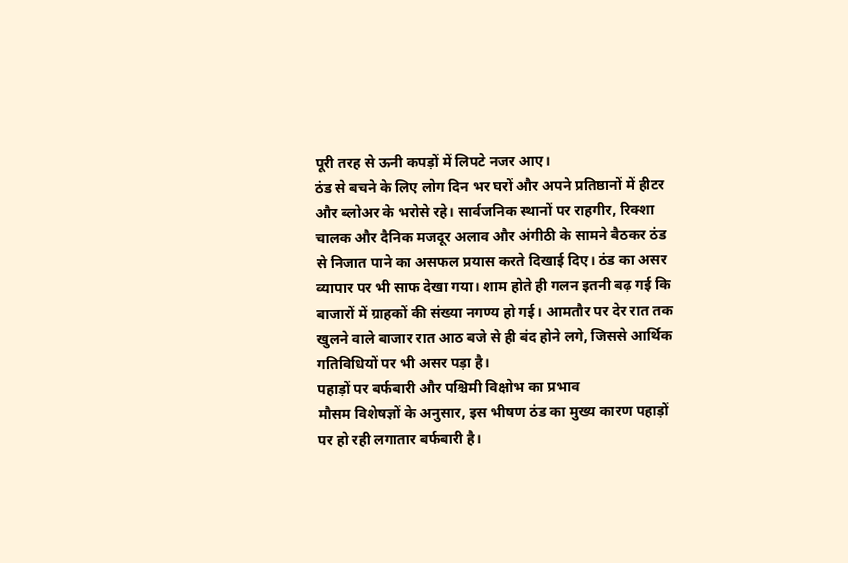पूरी तरह से ऊनी कपड़ों में लिपटे नजर आए।
ठंड से बचने के लिए लोग दिन भर घरों और अपने प्रतिष्ठानों में हीटर और ब्लोअर के भरोसे रहे। सार्वजनिक स्थानों पर राहगीर, रिक्शा चालक और दैनिक मजदूर अलाव और अंगीठी के सामने बैठकर ठंड से निजात पाने का असफल प्रयास करते दिखाई दिए। ठंड का असर व्यापार पर भी साफ देखा गया। शाम होते ही गलन इतनी बढ़ गई कि बाजारों में ग्राहकों की संख्या नगण्य हो गई। आमतौर पर देर रात तक खुलने वाले बाजार रात आठ बजे से ही बंद होने लगे, जिससे आर्थिक गतिविधियों पर भी असर पड़ा है।
पहाड़ों पर बर्फबारी और पश्चिमी विक्षोभ का प्रभाव
मौसम विशेषज्ञों के अनुसार, इस भीषण ठंड का मुख्य कारण पहाड़ों पर हो रही लगातार बर्फबारी है।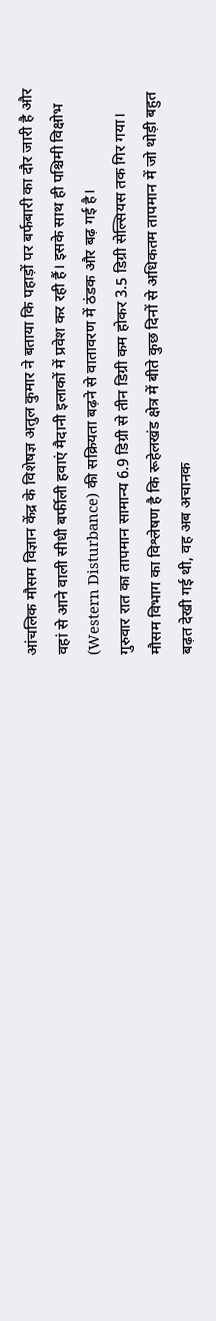आंचलिक मौसम विज्ञान केंद्र के विशेषज्ञ अतुल कुमार ने बताया कि पहाड़ों पर बर्फबारी का दौर जारी है और वहां से आने वाली सीधी बर्फीली हवाएं मैदानी इलाकों में प्रवेश कर रही हैं। इसके साथ ही पश्चिमी विक्षोभ (Western Disturbance) की सक्रियता बढ़ने से वातावरण में ठंडक और बढ़ गई है।
गुरुवार रात का तापमान सामान्य 6.9 डिग्री से तीन डिग्री कम होकर 3.5 डिग्री सेल्सियस तक गिर गया। मौसम विभाग का विश्लेषण है कि रूहेलखंड क्षेत्र में बीते कुछ दिनों से अधिकतम तापमान में जो थोड़ी बहुत बढ़त देखी गई थी, वह अब अचानक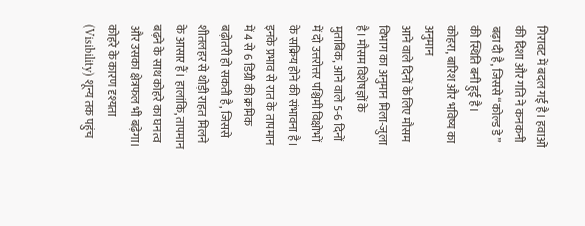गिरावट में बदल गई है। हवाओं की दिशा और गति ने कनकनी बढ़ा दी है, जिससे “कोल्ड डे” की स्थिति बनी हुई है।
कोहरा, बारिश और भविष्य का अनुमान
आने वाले दिनों के लिए मौसम विभाग का अनुमान मिला-जुला है। मौसम विशेषज्ञों के मुताबिक, आने वाले 5-6 दिनों में दो उत्तरोत्तर पश्चिमी विक्षोभों के सक्रिय होने की संभावना है। इनके प्रभाव से रात के तापमान में 4 से 6 डिग्री की क्रमिक बढ़ोतरी हो सकती है, जिससे शीतलहर से थोड़ी राहत मिलने के आसार हैं। हालांकि, तापमान बढ़ने के साथ कोहरे का घनत्व और उसका क्षेत्रफल भी बढ़ेगा। कोहरे के कारण दृश्यता (Visibility) शून्य तक पहुंच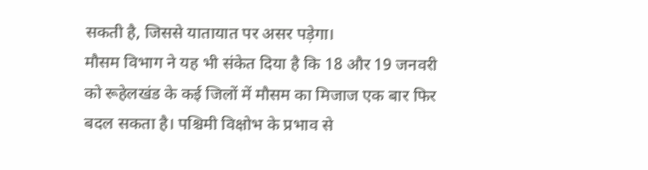सकती है, जिससे यातायात पर असर पड़ेगा।
मौसम विभाग ने यह भी संकेत दिया है कि 18 और 19 जनवरी को रूहेलखंड के कई जिलों में मौसम का मिजाज एक बार फिर बदल सकता है। पश्चिमी विक्षोभ के प्रभाव से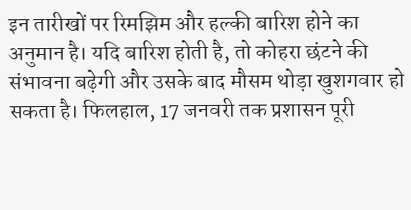इन तारीखों पर रिमझिम और हल्की बारिश होने का अनुमान है। यदि बारिश होती है, तो कोहरा छंटने की संभावना बढ़ेगी और उसके बाद मौसम थोड़ा खुशगवार हो सकता है। फिलहाल, 17 जनवरी तक प्रशासन पूरी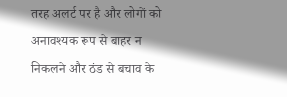तरह अलर्ट पर है और लोगों को अनावश्यक रूप से बाहर न निकलने और ठंड से बचाव के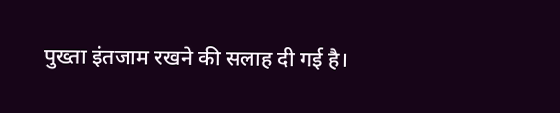पुख्ता इंतजाम रखने की सलाह दी गई है।